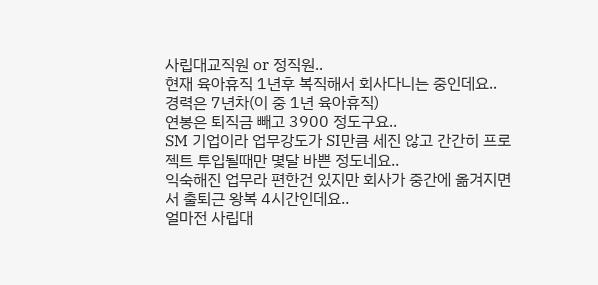사립대교직원 or 정직원..
현재 육아휴직 1년후 복직해서 회사다니는 중인데요..
경력은 7년차(이 중 1년 육아휴직)
연봉은 퇴직금 빼고 3900 정도구요..
SM 기업이라 업무강도가 SI만큼 세진 않고 간간히 프로젝트 투입될때만 몇달 바쁜 정도네요..
익숙해진 업무라 편한건 있지만 회사가 중간에 옮겨지면서 출퇴근 왕복 4시간인데요..
얼마전 사립대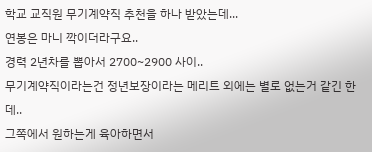학교 교직원 무기계약직 추천을 하나 받았는데...
연봉은 마니 깍이더라구요..
경력 2년차를 뽑아서 2700~2900 사이..
무기계약직이라는건 정년보장이라는 메리트 외에는 별로 없는거 같긴 한데..
그쪽에서 원하는게 육아하면서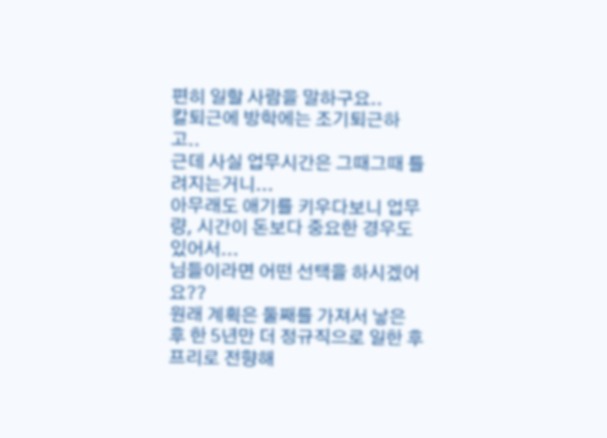편히 일할 사람을 말하구요..
칼퇴근에 방학에는 조기퇴근하고..
근데 사실 업무시간은 그때그때 틀려지는거니...
아무래도 애기를 키우다보니 업무량, 시간이 돈보다 중요한 경우도 있어서...
님들이라면 어떤 선택을 하시겠어요??
원래 계획은 둘째를 가져서 낳은 후 한 5년만 더 정규직으로 일한 후 프리로 전향해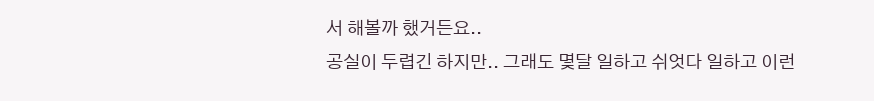서 해볼까 했거든요..
공실이 두렵긴 하지만.. 그래도 몇달 일하고 쉬엇다 일하고 이런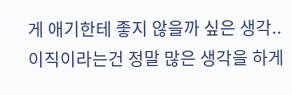게 애기한테 좋지 않을까 싶은 생각..
이직이라는건 정말 많은 생각을 하게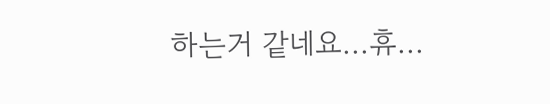하는거 같네요...휴...